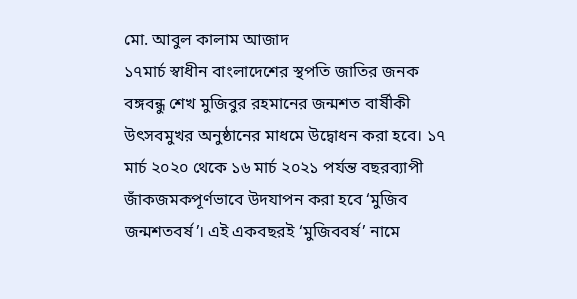মো. আবুল কালাম আজাদ
১৭মার্চ স্বাধীন বাংলাদেশের স্থপতি জাতির জনক বঙ্গবন্ধু শেখ মুজিবুর রহমানের জন্মশত বার্ষীকী উৎসবমুখর অনুষ্ঠানের মাধমে উদ্বোধন করা হবে। ১৭ মার্চ ২০২০ থেকে ১৬ মার্চ ২০২১ পর্যন্ত বছরব্যাপী জাঁকজমকপূর্ণভাবে উদযাপন করা হবে ‘মুজিব জন্মশতবর্ষ’। এই একবছরই ‘মুজিববর্ষ’ নামে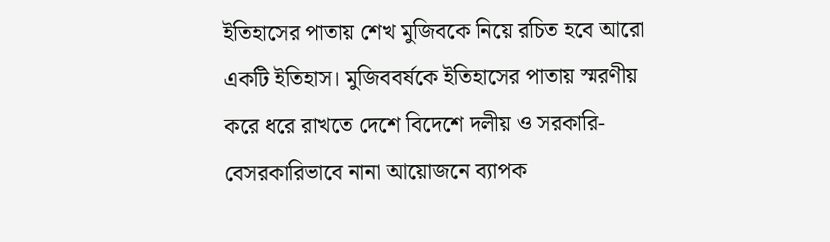ইতিহাসের পাতায় শেখ মুজিবকে নিয়ে রচিত হবে আরো একটি ইতিহাস। মুজিববর্ষকে ইতিহাসের পাতায় স্মরণীয় করে ধরে রাখতে দেশে বিদেশে দলীয় ও সরকারি-বেসরকারিভাবে নানা আয়োজনে ব্যাপক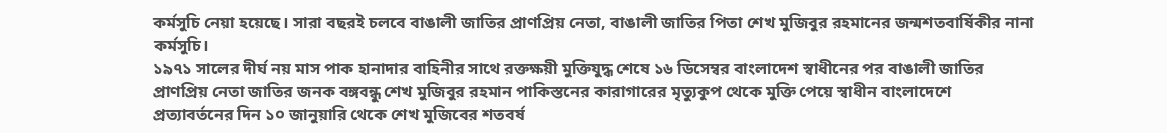কর্মসুচি নেয়া হয়েছে। সারা বছরই চলবে বাঙালী জাতির প্রাণপ্রিয় নেতা, বাঙালী জাতির পিতা শেখ মুজিবুর রহমানের জন্মশতবার্ষিকীর নানা কর্মসুচি।
১৯৭১ সালের দীর্ঘ নয় মাস পাক হানাদার বাহিনীর সাথে রক্তক্ষয়ী মুক্তিযুদ্ধ শেষে ১৬ ডিসেম্বর বাংলাদেশ স্বাধীনের পর বাঙালী জাতির প্রাণপ্রিয় নেতা জাতির জনক বঙ্গবন্ধু শেখ মুজিবুর রহমান পাকিস্তনের কারাগারের মৃত্যুকুপ থেকে মুক্তি পেয়ে স্বাধীন বাংলাদেশে প্রত্যাবর্তনের দিন ১০ জানুয়ারি থেকে শেখ মুজিবের শতবর্ষ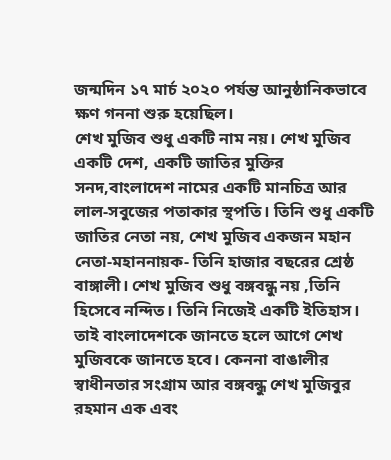জন্মদিন ১৭ মার্চ ২০২০ পর্যন্ত আনুষ্ঠানিকভাবে ক্ষণ গননা শুরু হয়েছিল।
শেখ মুজিব শুধু একটি নাম নয়। শেখ মুজিব একটি দেশ, একটি জাতির মুক্তির সনদ,বাংলাদেশ নামের একটি মানচিত্র আর লাল-সবুজের পতাকার স্থপতি। তিনি শুধু একটি জাতির নেতা নয়, শেখ মুজিব একজন মহান নেতা-মহাননায়ক- তিনি হাজার বছরের শ্রেষ্ঠ বাঙ্গালী। শেখ মুজিব শুধু বঙ্গবন্ধু নয় ,তিনি হিসেবে নন্দিত। তিনি নিজেই একটি ইতিহাস। তাই বাংলাদেশকে জানতে হলে আগে শেখ মুজিবকে জানতে হবে। কেননা বাঙালীর স্বাধীনতার সংগ্রাম আর বঙ্গবন্ধু শেখ মুজিবুর রহমান এক এবং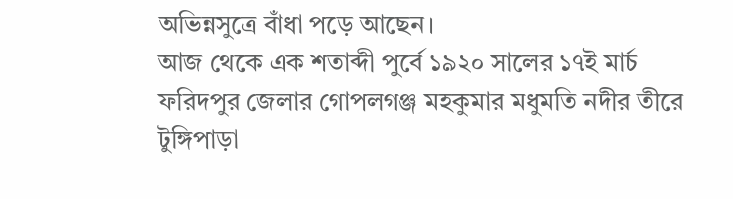অভিন্নসুত্রে বাঁধা পড়ে আছেন।
আজ থেকে এক শতাব্দী পুর্বে ১৯২০ সালের ১৭ই মার্চ ফরিদপুর জেলার গোপলগঞ্জ মহকুমার মধুমতি নদীর তীরে টুঙ্গিপাড়া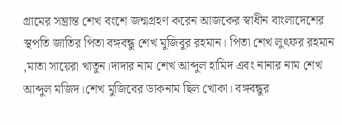গ্রামের সম্ভ্রান্ত শেখ বংশে জন্মগ্রহণ করেন আজকের স্বাধীন বাংলাদেশের স্থপতি জাতির পিতা বঙ্গবন্ধু শেখ মুজিবুর রহমান। পিতা শেখ লুৎফর রহমান ,মাতা সায়েরা খাতুন।দাদার নাম শেখ আব্দুল হামিদ এবং নানার নাম শেখ আব্দুল মজিদ।শেখ মুজিবের ডাকনাম ছিল খোকা। বঙ্গবন্ধুর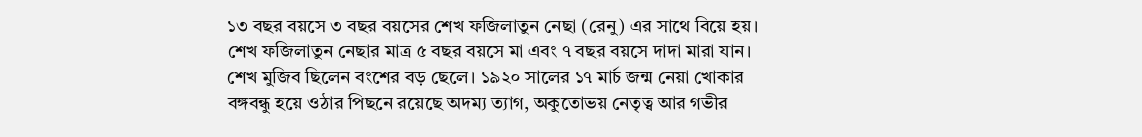১৩ বছর বয়সে ৩ বছর বয়সের শেখ ফজিলাতুন নেছা (রেনু) এর সাথে বিয়ে হয়। শেখ ফজিলাতুন নেছার মাত্র ৫ বছর বয়সে মা এবং ৭ বছর বয়সে দাদা মারা যান। শেখ মুজিব ছিলেন বংশের বড় ছেলে। ১৯২০ সালের ১৭ মার্চ জন্ম নেয়া খোকার বঙ্গবন্ধু হয়ে ওঠার পিছনে রয়েছে অদম্য ত্যাগ, অকুতোভয় নেতৃত্ব আর গভীর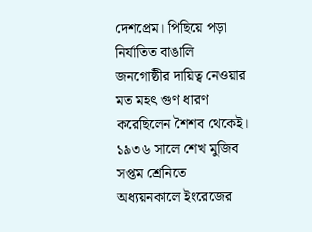দেশপ্রেম। পিছিয়ে পড়া নির্যাতিত বাঙালি জনগোষ্ঠীর দায়িত্ব নেওয়ার মত মহৎ গুণ ধারণ করেছিলেন শৈশব থেকেই। ১৯৩৬ সালে শেখ মুজিব সপ্তম শ্রেনিতে অধ্যয়নকালে ইংরেজের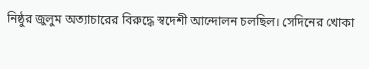নিষ্ঠুর জুলুম অত্যাচারের বিরুদ্ধে স্বদেশী আন্দোলন চলছিল। সেদিনের খোকা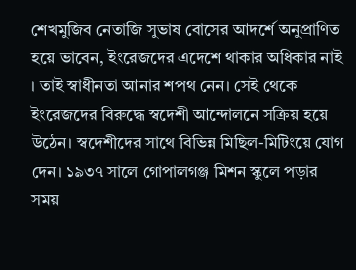শেখমুজিব নেতাজি সুভাষ বোসের আদর্শে অনুপ্রাণিত হয়ে ভাবেন, ইংরেজদের এদেশে থাকার অধিকার নাই । তাই স্বাধীনতা আনার শপথ নেন। সেই থেকে ইংরেজদের বিরুদ্ধে স্বদেশী আন্দোলনে সক্রিয় হয়ে উঠেন। স্বদেশীদের সাথে বিভিন্ন মিছিল-মিটিংয়ে যোগ দেন। ১৯৩৭ সালে গোপালগঞ্জ মিশন স্কুলে পড়ার সময়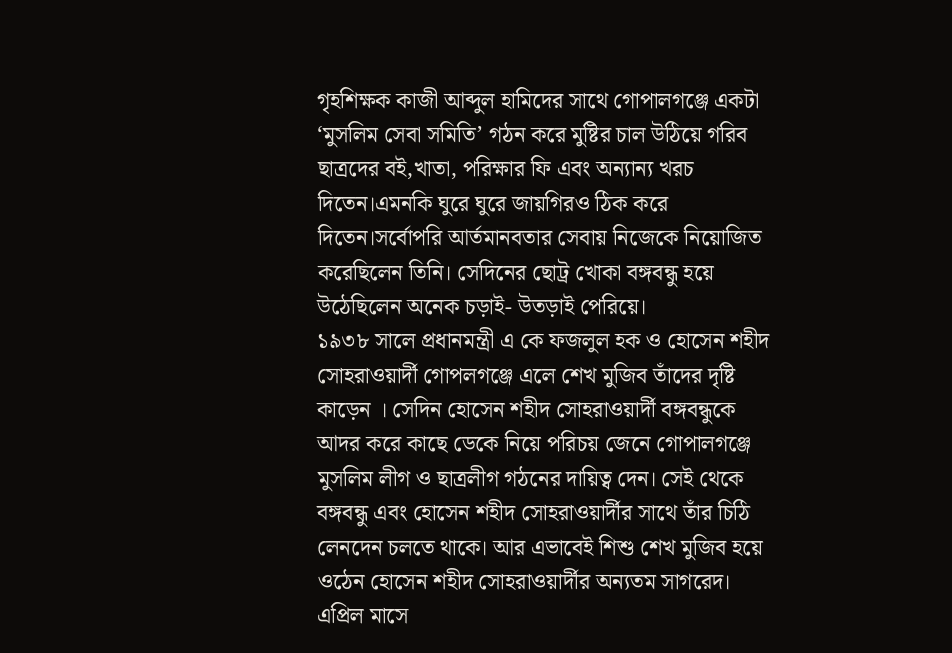গৃহশিক্ষক কাজী আব্দুল হামিদের সাথে গোপালগঞ্জে একটা ‘মুসলিম সেবা সমিতি’ গঠন করে মুষ্টির চাল উঠিয়ে গরিব ছাত্রদের বই,খাতা, পরিক্ষার ফি এবং অন্যান্য খরচ দিতেন।এমনকি ঘুরে ঘুরে জায়গিরও ঠিক করে দিতেন।সর্বোপরি আর্তমানবতার সেবায় নিজেকে নিয়োজিত করেছিলেন তিনি। সেদিনের ছোট্র খোকা বঙ্গবন্ধু হয়ে উঠেছিলেন অনেক চড়াই- উতড়াই পেরিয়ে।
১৯৩৮ সালে প্রধানমন্ত্রী এ কে ফজলুল হক ও হোসেন শহীদ সোহরাওয়ার্দী গোপলগঞ্জে এলে শেখ মুজিব তাঁদের দৃষ্টি কাড়েন । সেদিন হোসেন শহীদ সোহরাওয়ার্দী বঙ্গবন্ধুকে আদর করে কাছে ডেকে নিয়ে পরিচয় জেনে গোপালগঞ্জে মুসলিম লীগ ও ছাত্রলীগ গঠনের দায়িত্ব দেন। সেই থেকে বঙ্গবন্ধু এবং হোসেন শহীদ সোহরাওয়ার্দীর সাথে তাঁর চিঠি লেনদেন চলতে থাকে। আর এভাবেই শিশু শেখ মুজিব হয়ে ওঠেন হোসেন শহীদ সোহরাওয়ার্দীর অন্যতম সাগরেদ। এপ্রিল মাসে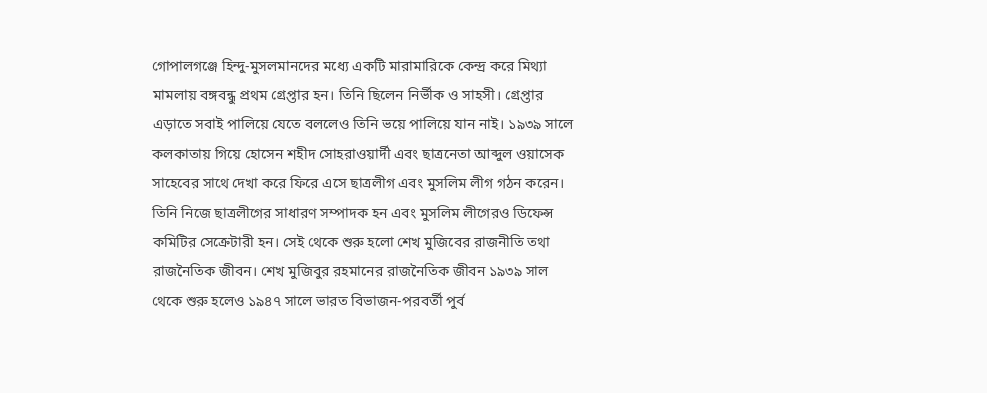গোপালগঞ্জে হিন্দু-মুসলমানদের মধ্যে একটি মারামারিকে কেন্দ্র করে মিথ্যা মামলায় বঙ্গবন্ধু প্রথম গ্রেপ্তার হন। তিনি ছিলেন নির্ভীক ও সাহসী। গ্রেপ্তার এড়াতে সবাই পালিয়ে যেতে বললেও তিনি ভয়ে পালিয়ে যান নাই। ১৯৩৯ সালে কলকাতায় গিয়ে হোসেন শহীদ সোহরাওয়ার্দী এবং ছাত্রনেতা আব্দুল ওয়াসেক সাহেবের সাথে দেখা করে ফিরে এসে ছাত্রলীগ এবং মুসলিম লীগ গঠন করেন। তিনি নিজে ছাত্রলীগের সাধারণ সম্পাদক হন এবং মুসলিম লীগেরও ডিফেন্স কমিটির সেক্রেটারী হন। সেই থেকে শুরু হলো শেখ মুজিবের রাজনীতি তথা রাজনৈতিক জীবন। শেখ মুজিবুর রহমানের রাজনৈতিক জীবন ১৯৩৯ সাল থেকে শুরু হলেও ১৯৪৭ সালে ভারত বিভাজন-পরবর্তী পুর্ব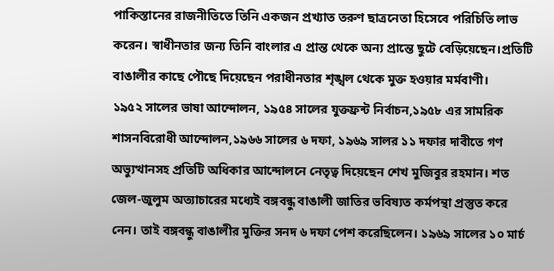পাকিস্তানের রাজনীতিতে তিনি একজন প্রখ্যাত তরুণ ছাত্রনেতা হিসেবে পরিচিতি লাভ করেন। স্বাধীনতার জন্য তিনি বাংলার এ প্রান্ত থেকে অন্য প্রান্তে ছুটে বেড়িয়েছেন।প্রতিটি বাঙালীর কাছে পৌছে দিয়েছেন পরাধীনতার শৃঙ্খল থেকে মুক্ত হওয়ার মর্মবাণী।
১৯৫২ সালের ভাষা আন্দোলন, ১৯৫৪ সালের যুক্তফ্রন্ট নির্বাচন,১৯৫৮ এর সামরিক শাসনবিরোধী আন্দোলন,১৯৬৬ সালের ৬ দফা, ১৯৬৯ সালর ১১ দফার দাবীতে গণ অভ্যুত্থানসহ প্রতিটি অধিকার আন্দোলনে নেতৃত্ব দিয়েছেন শেখ মুজিবুর রহমান। শত জেল-জুলুম অত্যাচারের মধ্যেই বঙ্গবন্ধু বাঙালী জাতির ভবিষ্যত কর্মপন্থা প্রস্তুত করে নেন। তাই বঙ্গবন্ধু বাঙালীর মুক্তির সনদ ৬ দফা পেশ করেছিলেন। ১৯৬৯ সালের ১০ মার্চ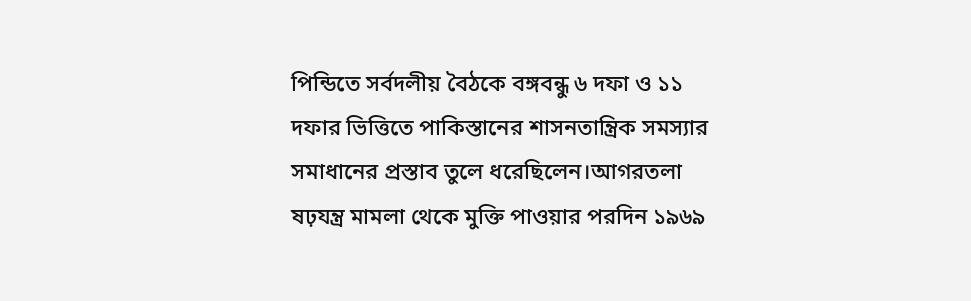পিন্ডিতে সর্বদলীয় বৈঠকে বঙ্গবন্ধু ৬ দফা ও ১১ দফার ভিত্তিতে পাকিস্তানের শাসনতান্ত্রিক সমস্যার সমাধানের প্রস্তাব তুলে ধরেছিলেন।আগরতলা ষঢ়যন্ত্র মামলা থেকে মুক্তি পাওয়ার পরদিন ১৯৬৯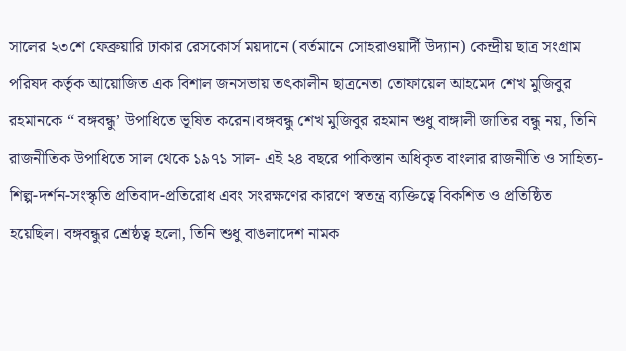সালের ২৩শে ফেব্রুয়ারি ঢাকার রেসকোর্স ময়দানে (বর্তমানে সোহরাওয়ার্দী উদ্যান) কেন্দ্রীয় ছাত্র সংগ্রাম পরিষদ কর্তৃক আয়োজিত এক বিশাল জনসভায় তৎকালীন ছাত্রনেতা তোফায়েল আহমেদ শেখ মুজিবুর রহমানকে “ বঙ্গবন্ধু’ উপাধিতে ভূষিত করেন।বঙ্গবন্ধু শেখ মুজিবুর রহমান শুধু বাঙ্গালী জাতির বন্ধু নয়, তিনি রাজনীতিক উপাধিতে সাল থেকে ১৯৭১ সাল- এই ২৪ বছরে পাকিস্তান অধিকৃত বাংলার রাজনীতি ও সাহিত্য-শিল্প-দর্শন-সংস্কৃতি প্রতিবাদ-প্রতিরোধ এবং সংরক্ষণের কারণে স্বতন্ত্র ব্যক্তিত্বে বিকশিত ও প্রতিষ্ঠিত হয়েছিল। বঙ্গবন্ধুর শ্রেষ্ঠত্ব হলো, তিনি শুধু বাঙলাদেশ নামক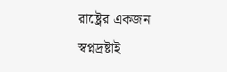রাষ্ট্রের একজন স্বপ্নদ্রষ্টাই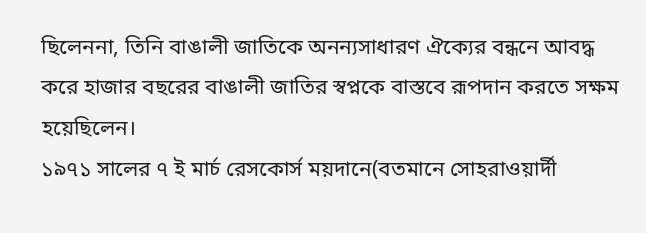ছিলেননা, তিনি বাঙালী জাতিকে অনন্যসাধারণ ঐক্যের বন্ধনে আবদ্ধ করে হাজার বছরের বাঙালী জাতির স্বপ্নকে বাস্তবে রূপদান করতে সক্ষম হয়েছিলেন।
১৯৭১ সালের ৭ ই মার্চ রেসকোর্স ময়দানে(বতমানে সোহরাওয়ার্দী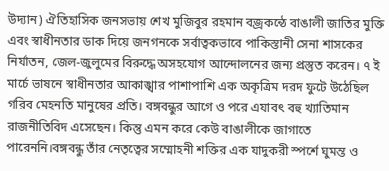উদ্যান) ঐতিহাসিক জনসভায় শেখ মুজিবুর রহমান বজ্রকন্ঠে বাঙালী জাতির মুক্তি এবং স্বাধীনতার ডাক দিয়ে জনগনকে সর্বাত্বকভাবে পাকিস্তানী সেনা শাসকের নির্যাতন, জেল-জুলুমের বিরুদ্ধে অসহযোগ আন্দোলনের জন্য প্রস্তুত করেন। ৭ ই মার্চে ভাষনে স্বাধীনতার আকাঙ্খার পাশাপাশি এক অকৃত্রিম দরদ ফুটে উঠেছিল গরিব মেহনতি মানুষের প্রতি। বঙ্গবন্ধুর আগে ও পরে এযাবৎ বহু খ্যাতিমান রাজনীতিবিদ এসেছেন। কিন্তু এমন করে কেউ বাঙালীকে জাগাতে পারেননি।বঙ্গবন্ধু তাঁর নেতৃত্বের সম্মোহনী শক্তির এক যাদুকরী স্পর্শে ঘুমন্ত ও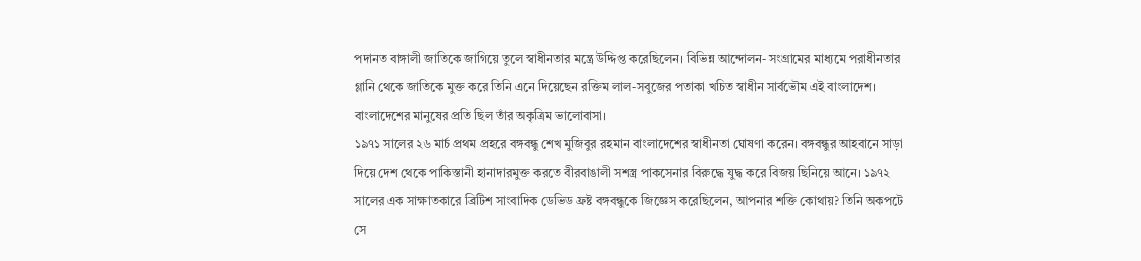পদানত বাঙ্গালী জাতিকে জাগিয়ে তুলে স্বাধীনতার মন্ত্রে উদ্দিপ্ত করেছিলেন। বিভিন্ন আন্দোলন- সংগ্রামের মাধ্যমে পরাধীনতার গ্লানি থেকে জাতিকে মুক্ত করে তিনি এনে দিয়েছেন রক্তিম লাল-সবুজের পতাকা খচিত স্বাধীন সার্বভৌম এই বাংলাদেশ। বাংলাদেশের মানুষের প্রতি ছিল তাঁর অকৃত্রিম ভালোবাসা।
১৯৭১ সালের ২৬ মার্চ প্রথম প্রহরে বঙ্গবন্ধু শেখ মুজিবুর রহমান বাংলাদেশের স্বাধীনতা ঘোষণা করেন। বঙ্গবন্ধুর আহবানে সাড়া দিয়ে দেশ থেকে পাকিস্তানী হানাদারমুক্ত করতে বীরবাঙালী সশস্ত্র পাকসেনার বিরুদ্ধে যুদ্ধ করে বিজয় ছিনিয়ে আনে। ১৯৭২ সালের এক সাক্ষাতকারে ব্রিটিশ সাংবাদিক ডেভিড ফ্রষ্ট বঙ্গবন্ধুকে জিজ্ঞেস করেছিলেন, আপনার শক্তি কোথায়? তিনি অকপটে সে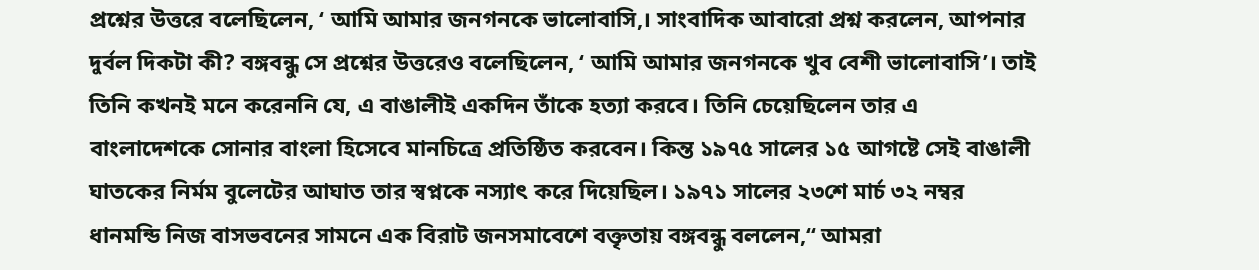প্রশ্নের উত্তরে বলেছিলেন, ‘ আমি আমার জনগনকে ভালোবাসি,। সাংবাদিক আবারো প্রশ্ন করলেন, আপনার দুর্বল দিকটা কী? বঙ্গবন্ধু সে প্রশ্নের উত্তরেও বলেছিলেন, ‘ আমি আমার জনগনকে খুব বেশী ভালোবাসি’। তাই তিনি কখনই মনে করেননি যে, এ বাঙালীই একদিন তাঁকে হত্যা করবে। তিনি চেয়েছিলেন তার এ বাংলাদেশকে সোনার বাংলা হিসেবে মানচিত্রে প্রতিষ্ঠিত করবেন। কিন্ত ১৯৭৫ সালের ১৫ আগষ্টে সেই বাঙালী ঘাতকের নির্মম বুলেটের আঘাত তার স্বপ্নকে নস্যাৎ করে দিয়েছিল। ১৯৭১ সালের ২৩শে মার্চ ৩২ নম্বর ধানমন্ডি নিজ বাসভবনের সামনে এক বিরাট জনসমাবেশে বক্তৃতায় বঙ্গবন্ধু বললেন,“ আমরা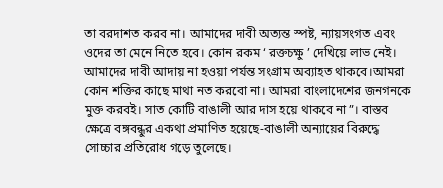তা বরদাশত করব না। আমাদের দাবী অত্যন্ত স্পষ্ট, ন্যায়সংগত এবং ওদের তা মেনে নিতে হবে। কোন রকম ‘ রক্তচক্ষু ’ দেখিয়ে লাভ নেই। আমাদের দাবী আদায় না হওয়া পর্যন্ত সংগ্রাম অব্যাহত থাকবে।আমরা কোন শক্তির কাছে মাথা নত করবো না। আমরা বাংলাদেশের জনগনকে মুক্ত করবই। সাত কোটি বাঙালী আর দাস হয়ে থাকবে না”। বাস্তব ক্ষেত্রে বঙ্গবন্ধুর একথা প্রমাণিত হয়েছে-বাঙালী অন্যায়ের বিরুদ্ধে সোচ্চার প্রতিরোধ গড়ে তুলেছে।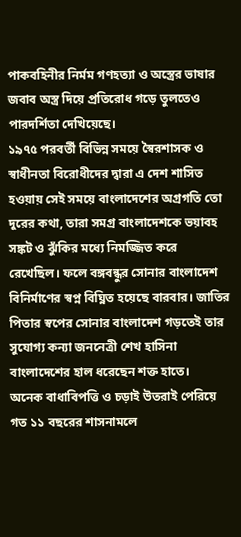পাকবহিনীর নির্মম গণহত্যা ও অস্ত্রের ভাষার জবাব অস্ত্র দিয়ে প্রতিরোধ গড়ে তুলতেও পারদর্শিতা দেখিয়েছে।
১৯৭৫ পরবর্তী বিভিন্ন সময়ে স্বৈরশাসক ও স্বাধীনতা বিরোধীদের দ্বারা এ দেশ শাসিত হওয়ায় সেই সময়ে বাংলাদেশের অগ্রগতি তো দুরের কথা, তারা সমগ্র বাংলাদেশকে ভয়াবহ সঙ্কট ও ঝুঁকির মধ্যে নিমজ্জিত করে রেখেছিল। ফলে বঙ্গবন্ধুর সোনার বাংলাদেশ বিনির্মাণের স্বপ্ন বিঘ্নিত হয়েছে বারবার। জাতির পিতার স্বপের সোনার বাংলাদেশ গড়তেই তার সুযোগ্য কন্যা জননেত্রী শেখ হাসিনা বাংলাদেশের হাল ধরেছেন শক্ত হাতে।
অনেক বাধাবিপত্তি ও চড়াই উতরাই পেরিয়ে গত ১১ বছরের শাসনামলে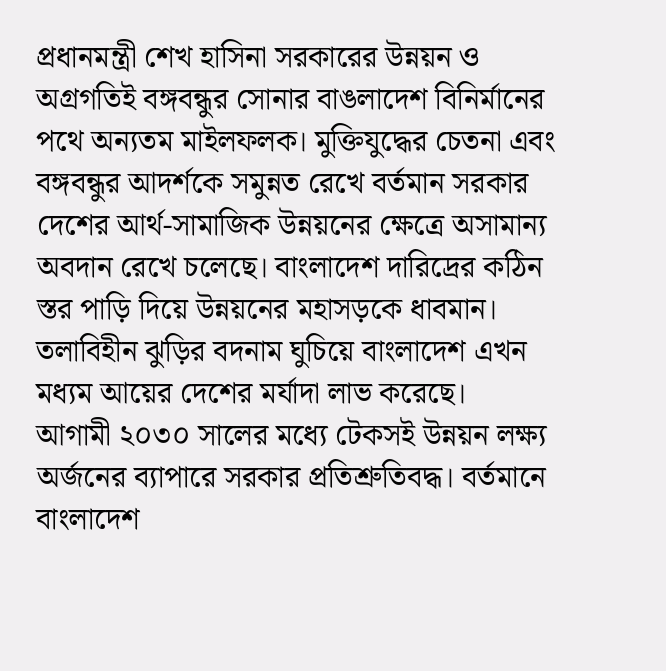প্রধানমন্ত্রী শেখ হাসিনা সরকারের উন্নয়ন ও অগ্রগতিই বঙ্গবন্ধুর সোনার বাঙলাদেশ বিনির্মানের পথে অন্যতম মাইলফলক। মুক্তিযুদ্ধের চেতনা এবং বঙ্গবন্ধুর আদর্শকে সমুন্নত রেখে বর্তমান সরকার দেশের আর্থ-সামাজিক উন্নয়নের ক্ষেত্রে অসামান্য অবদান রেখে চলেছে। বাংলাদেশ দারিদ্রের কঠিন স্তর পাড়ি দিয়ে উন্নয়নের মহাসড়কে ধাবমান। তলাবিহীন ঝুড়ির বদনাম ঘুচিয়ে বাংলাদেশ এখন মধ্যম আয়ের দেশের মর্যাদা লাভ করেছে।
আগামী ২০৩০ সালের মধ্যে টেকসই উন্নয়ন লক্ষ্য অর্জনের ব্যাপারে সরকার প্রতিশ্রুতিবদ্ধ। বর্তমানে বাংলাদেশ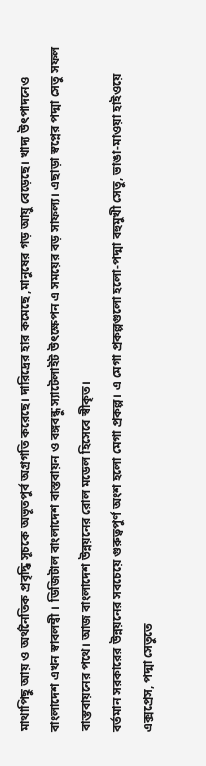মাথাপিছু আয় ও অর্থনৈতিক প্রবৃদ্ধি সূচকে অভূতপুর্ব অগ্রগতি করেছে। দারিদ্রের হার কমেছে ,মানুষের গড় আয়ু বেড়েছে। খাদ্য উৎপাদনেও বাংলাদেশ এখন স্বাবলম্বী । ডিজিটাল বাংলাদেশ বাস্তবায়ন ও বঙ্গবন্ধু স্যাটেলাইট উৎক্ষেপন এ সময়ের বড় সাফল্য। এছাড়া স্বপ্নের পদ্মা সেতু সফল বাস্তবায়নের পথে। আজ বাংলাদেশ উন্নয়নের রোল মডেল হিসেবে স্বীকৃত।
বর্তমান সরকারের উন্নয়নের সবচেয়ে গুরুত্বপুর্ণ অংশ হলো মেগা প্রকল্প। এ মেগা প্রকল্পগুলো হলো-পদ্মা বহুমুখী সেতু, ভাঙা-মাওয়া হাইওয়ে এক্সপ্রেস, পদ্মা সেতুতে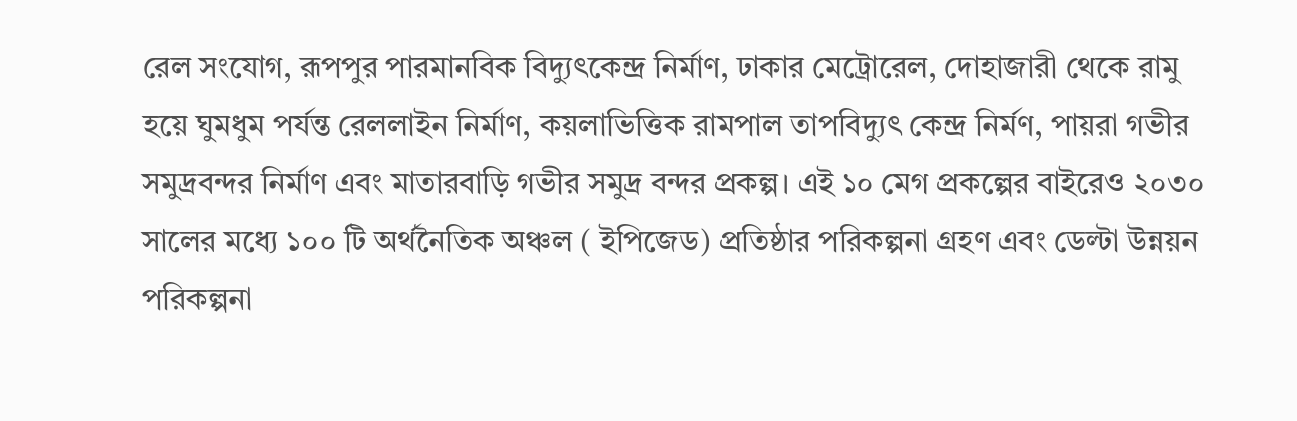রেল সংযোগ, রূপপুর পারমানবিক বিদ্যুৎকেন্দ্র নির্মাণ, ঢাকার মেট্রোরেল, দোহাজারী থেকে রামু হয়ে ঘুমধুম পর্যন্ত রেললাইন নির্মাণ, কয়লাভিত্তিক রামপাল তাপবিদ্যুৎ কেন্দ্র নির্মণ, পায়রা গভীর সমুদ্রবন্দর নির্মাণ এবং মাতারবাড়ি গভীর সমুদ্র বন্দর প্রকল্প। এই ১০ মেগ প্রকল্পের বাইরেও ২০৩০ সালের মধ্যে ১০০ টি অর্থনৈতিক অঞ্চল ( ইপিজেড) প্রতিষ্ঠার পরিকল্পনা গ্রহণ এবং ডেল্টা উন্নয়ন পরিকল্পনা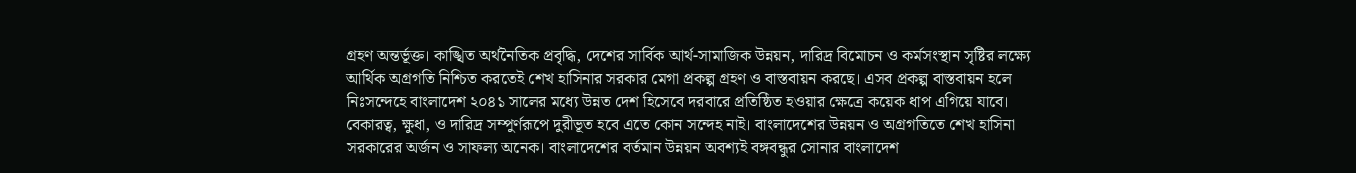গ্রহণ অন্তর্ভূক্ত। কাঙ্খিত অর্থনৈতিক প্রবৃদ্ধি, দেশের সার্বিক আর্থ-সামাজিক উন্নয়ন, দারিদ্র বিমোচন ও কর্মসংস্থান সৃষ্টির লক্ষ্যে আর্থিক অগ্রগতি নিশ্চিত করতেই শেখ হাসিনার সরকার মেগা প্রকল্প গ্রহণ ও বাস্তবায়ন করছে। এসব প্রকল্প বাস্তবায়ন হলে নিঃসন্দেহে বাংলাদেশ ২০৪১ সালের মধ্যে উন্নত দেশ হিসেবে দরবারে প্রতিষ্ঠিত হওয়ার ক্ষেত্রে কয়েক ধাপ এগিয়ে যাবে। বেকারত্ব, ক্ষুধা, ও দারিদ্র সম্পুর্ণরূপে দুরীভূত হবে এতে কোন সন্দেহ নাই। বাংলাদেশের উন্নয়ন ও অগ্রগতিতে শেখ হাসিনা সরকারের অর্জন ও সাফল্য অনেক। বাংলাদেশের বর্তমান উন্নয়ন অবশ্যই বঙ্গবন্ধুর সোনার বাংলাদেশ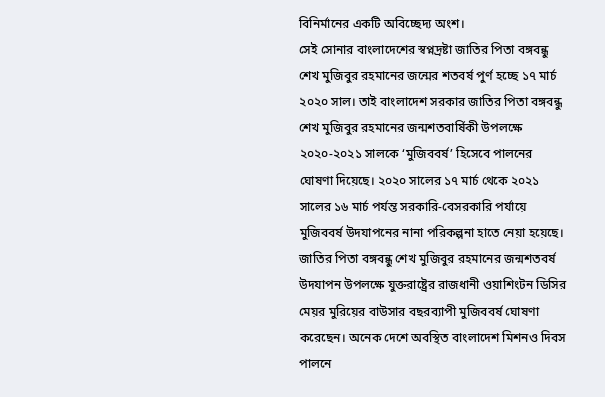বিনির্মানের একটি অবিচ্ছেদ্য অংশ।
সেই সোনার বাংলাদেশের স্বপ্নদ্রষ্টা জাতির পিতা বঙ্গবন্ধু শেখ মুজিবুর রহমানের জন্মের শতবর্ষ পুর্ণ হচ্ছে ১৭ মার্চ ২০২০ সাল। তাই বাংলাদেশ সরকার জাতির পিতা বঙ্গবন্ধু শেখ মুজিবুর রহমানের জন্মশতবার্ষিকী উপলক্ষে ২০২০-২০২১ সালকে ‘মুজিববর্ষ’ হিসেবে পালনের ঘোষণা দিয়েছে। ২০২০ সালের ১৭ মার্চ থেকে ২০২১ সালের ১৬ মার্চ পর্যন্ত সরকারি-বেসরকারি পর্যায়ে মুজিববর্ষ উদযাপনের নানা পরিকল্পনা হাতে নেয়া হয়েছে। জাতির পিতা বঙ্গবন্ধু শেখ মুজিবুর রহমানের জন্মশতবর্ষ উদযাপন উপলক্ষে যুক্তরাষ্ট্রের রাজধানী ওয়াশিংটন ডিসির মেয়র মুরিয়ের বাউসার বছরব্যাপী মুজিববর্ষ ঘোষণা করেছেন। অনেক দেশে অবস্থিত বাংলাদেশ মিশনও দিবস পালনে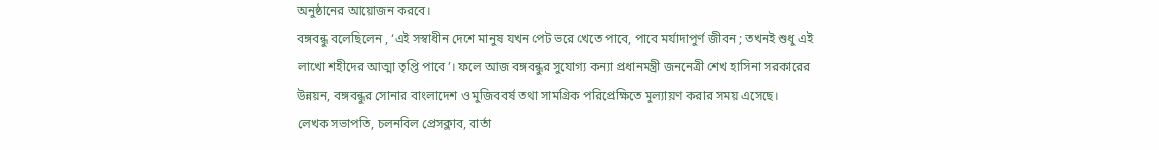অনুষ্ঠানের আয়োজন করবে।
বঙ্গবন্ধু বলেছিলেন , ‘এই সস্বাধীন দেশে মানুষ যখন পেট ভরে খেতে পাবে, পাবে মর্যাদাপুর্ণ জীবন ; তখনই শুধু এই লাখো শহীদের আত্মা তৃপ্তি পাবে’। ফলে আজ বঙ্গবন্ধুর সুযোগ্য কন্যা প্রধানমন্ত্রী জননেত্রী শেখ হাসিনা সরকারের উন্নয়ন, বঙ্গবন্ধুর সোনার বাংলাদেশ ও মুজিববর্ষ তথা সামগ্রিক পরিপ্রেক্ষিতে মুল্যায়ণ করার সময় এসেছে।
লেখক সভাপতি, চলনবিল প্রেসক্লাব, বার্তা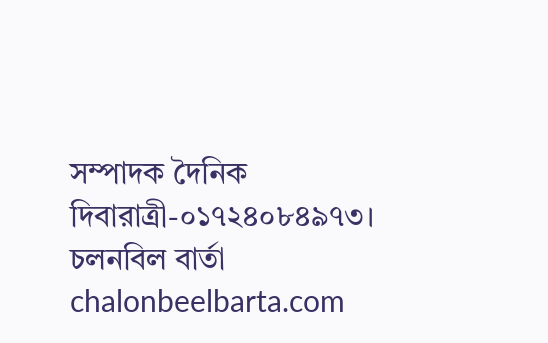সম্পাদক দৈনিক দিবারাত্রী-০১৭২৪০৮৪৯৭৩।
চলনবিল বার্তা chalonbeelbarta.com